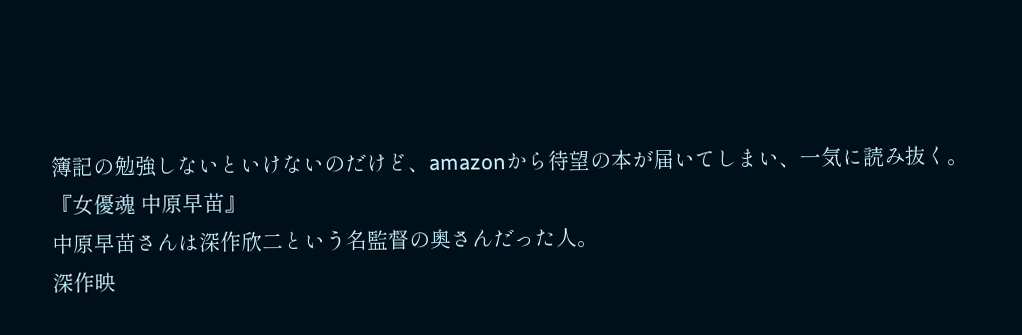簿記の勉強しないといけないのだけど、amazonから待望の本が届いてしまい、一気に読み抜く。
『女優魂 中原早苗』
中原早苗さんは深作欣二という名監督の奥さんだった人。
深作映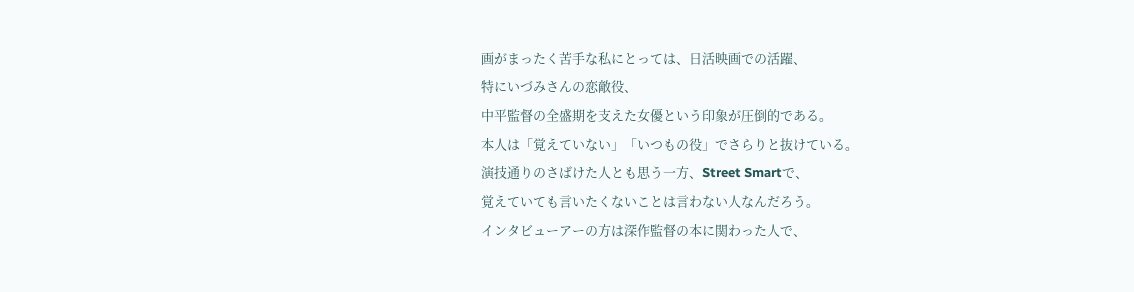画がまったく苦手な私にとっては、日活映画での活躍、
特にいづみさんの恋敵役、
中平監督の全盛期を支えた女優という印象が圧倒的である。
本人は「覚えていない」「いつもの役」でさらりと抜けている。
演技通りのさばけた人とも思う一方、Street Smartで、
覚えていても言いたくないことは言わない人なんだろう。
インタビューアーの方は深作監督の本に関わった人で、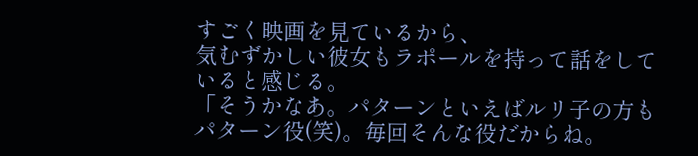すごく映画を見ているから、
気むずかしい彼女もラポールを持って話をしていると感じる。
「そうかなあ。パターンといえばルリ子の方もパターン役(笑)。毎回そんな役だからね。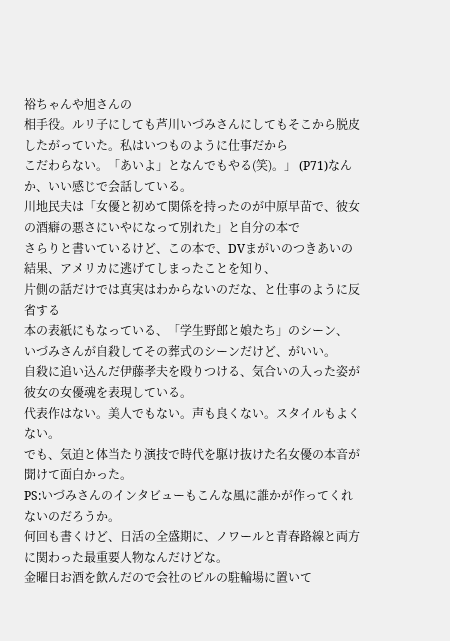裕ちゃんや旭さんの
相手役。ルリ子にしても芦川いづみさんにしてもそこから脱皮したがっていた。私はいつものように仕事だから
こだわらない。「あいよ」となんでもやる(笑)。」 (P71)なんか、いい感じで会話している。
川地民夫は「女優と初めて関係を持ったのが中原早苗で、彼女の酒癖の悪さにいやになって別れた」と自分の本で
さらりと書いているけど、この本で、DVまがいのつきあいの結果、アメリカに逃げてしまったことを知り、
片側の話だけでは真実はわからないのだな、と仕事のように反省する
本の表紙にもなっている、「学生野郎と娘たち」のシーン、
いづみさんが自殺してその葬式のシーンだけど、がいい。
自殺に追い込んだ伊藤孝夫を殴りつける、気合いの入った姿が彼女の女優魂を表現している。
代表作はない。美人でもない。声も良くない。スタイルもよくない。
でも、気迫と体当たり演技で時代を駆け抜けた名女優の本音が聞けて面白かった。
PS:いづみさんのインタビューもこんな風に誰かが作ってくれないのだろうか。
何回も書くけど、日活の全盛期に、ノワールと青春路線と両方に関わった最重要人物なんだけどな。
金曜日お酒を飲んだので会社のビルの駐輪場に置いて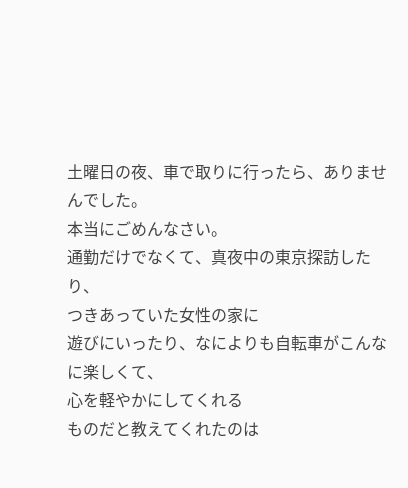土曜日の夜、車で取りに行ったら、ありませんでした。
本当にごめんなさい。
通勤だけでなくて、真夜中の東京探訪したり、
つきあっていた女性の家に
遊びにいったり、なによりも自転車がこんなに楽しくて、
心を軽やかにしてくれる
ものだと教えてくれたのは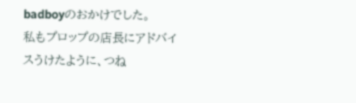badboyのおかけでした。
私もプロップの店長にアドバイスうけたように、つね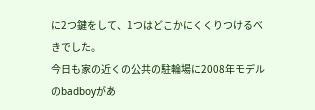に2つ鍵をして、1つはどこかにくくりつけるべきでした。
今日も家の近くの公共の駐輪場に2008年モデルのbadboyがあ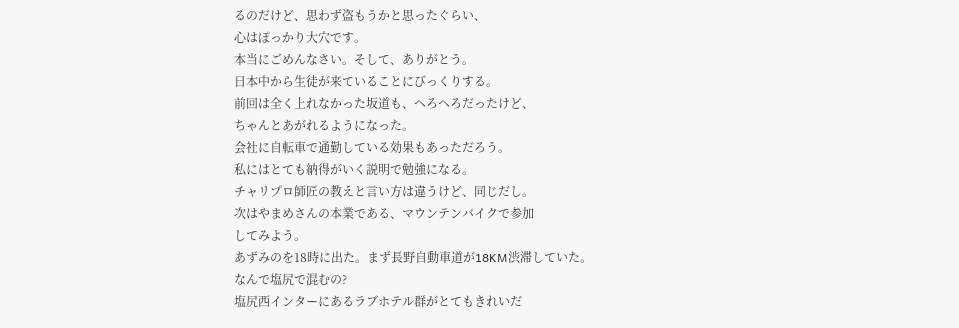るのだけど、思わず盗もうかと思ったぐらい、
心はぽっかり大穴です。
本当にごめんなさい。そして、ありがとう。
日本中から生徒が来ていることにびっくりする。
前回は全く上れなかった坂道も、へろへろだったけど、
ちゃんとあがれるようになった。
会社に自転車で通勤している効果もあっただろう。
私にはとても納得がいく説明で勉強になる。
チャリプロ師匠の教えと言い方は違うけど、同じだし。
次はやまめさんの本業である、マウンテンバイクで参加
してみよう。
あずみのを18時に出た。まず長野自動車道が18KM渋滞していた。
なんで塩尻で混むの?
塩尻西インターにあるラブホテル群がとてもきれいだ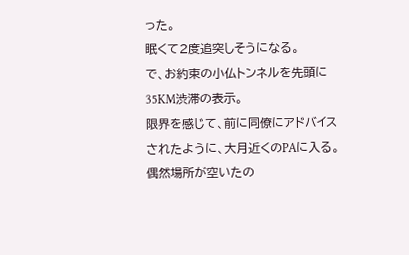った。
眠くて2度追突しそうになる。
で、お約束の小仏トンネルを先頭に35KM渋滞の表示。
限界を感じて、前に同僚にアドバイスされたように、大月近くのPAに入る。
偶然場所が空いたの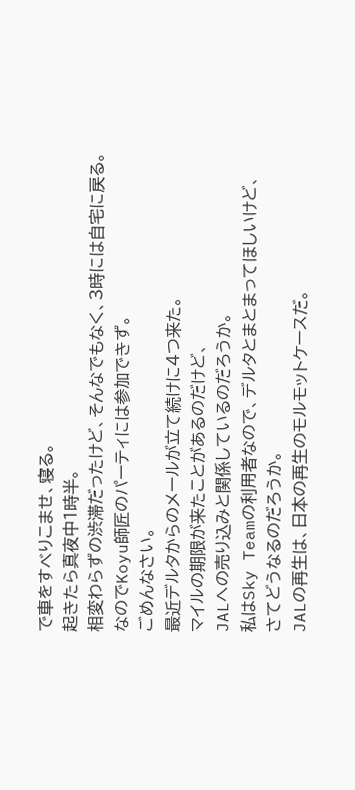で車をすべりこませ、寝る。
起きたら真夜中1時半。
相変わらずの渋滞だったけど、そんなでもなく、3時には自宅に戻る。
なのでKoyu師匠のパーティには参加できず。
ごめんなさい。
最近デルタからのメールが立て続けに4つ来た。
マイルの期限が来たことがあるのだけど、
JALへの売り込みと関係しているのだろうか。
私はSky Teamの利用者なので、デルタとまとまってほしいけど、
さてどうなるのだろうか。
JALの再生は、日本の再生のモルモットケースだ。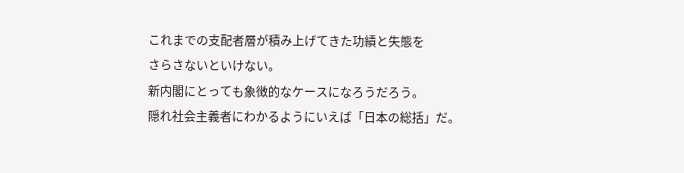これまでの支配者層が積み上げてきた功績と失態を
さらさないといけない。
新内閣にとっても象徴的なケースになろうだろう。
隠れ社会主義者にわかるようにいえば「日本の総括」だ。